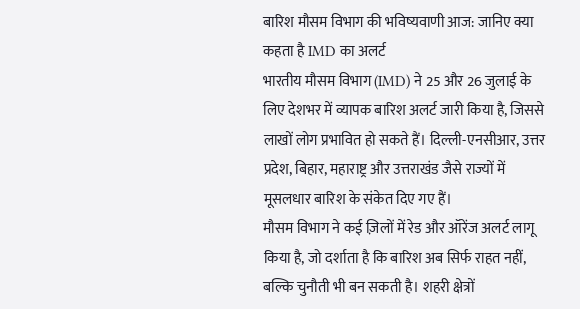बारिश मौसम विभाग की भविष्यवाणी आज: जानिए क्या कहता है IMD का अलर्ट
भारतीय मौसम विभाग (IMD) ने 25 और 26 जुलाई के लिए देशभर में व्यापक बारिश अलर्ट जारी किया है, जिससे लाखों लोग प्रभावित हो सकते हैं। दिल्ली-एनसीआर, उत्तर प्रदेश, बिहार, महाराष्ट्र और उत्तराखंड जैसे राज्यों में मूसलधार बारिश के संकेत दिए गए हैं।
मौसम विभाग ने कई ज़िलों में रेड और ऑरेंज अलर्ट लागू किया है, जो दर्शाता है कि बारिश अब सिर्फ राहत नहीं, बल्कि चुनौती भी बन सकती है। शहरी क्षेत्रों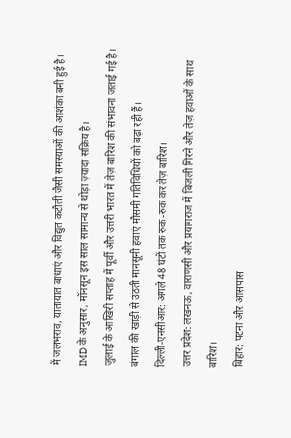में जलभराव, यातायात बाधाएं और विद्युत कटौती जैसी समस्याओं की आशंका बनी हुई है।
IMD के अनुसार, मॉनसून इस साल सामान्य से थोड़ा ज़्यादा सक्रिय है।
जुलाई के आखिरी सप्ताह में पूर्वी और उत्तरी भारत में तेज़ बारिश की संभावना जताई गई है।
बंगाल की खाड़ी से उठती मानसूनी हवाएं मौसमी गतिविधियों को बढ़ा रही हैं।
दिल्ली-एनसीआर: अगले 48 घंटों तक रुक-रुक कर तेज़ बारिश।
उत्तर प्रदेश: लखनऊ, वाराणसी और प्रयागराज में बिजली गिरने और तेज़ हवाओं के साथ बारिश।
बिहार: पटना और आसपास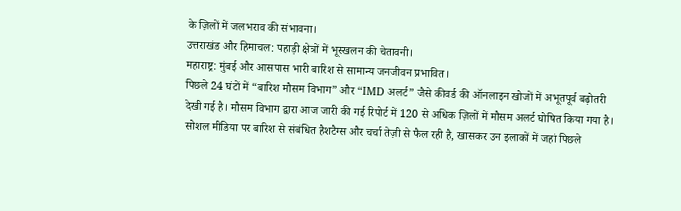के ज़िलों में जलभराव की संभावना।
उत्तराखंड और हिमाचल: पहाड़ी क्षेत्रों में भूस्खलन की चेतावनी।
महाराष्ट्र: मुंबई और आसपास भारी बारिश से सामान्य जनजीवन प्रभावित।
पिछले 24 घंटों में “बारिश मौसम विभाग” और “IMD अलर्ट” जैसे कीवर्ड की ऑनलाइन खोजों में अभूतपूर्व बढ़ोतरी देखी गई है। मौसम विभाग द्वारा आज जारी की गई रिपोर्ट में 120 से अधिक ज़िलों में मौसम अलर्ट घोषित किया गया है।
सोशल मीडिया पर बारिश से संबंधित हैशटैग्स और चर्चा तेज़ी से फैल रही है, खासकर उन इलाकों में जहां पिछले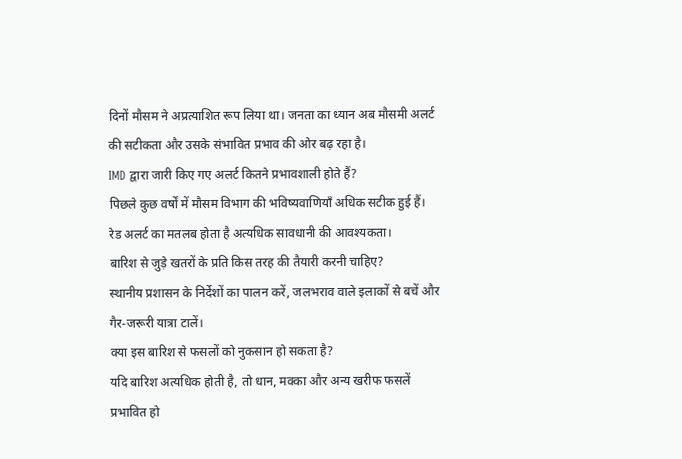दिनों मौसम ने अप्रत्याशित रूप लिया था। जनता का ध्यान अब मौसमी अलर्ट की सटीकता और उसके संभावित प्रभाव की ओर बढ़ रहा है।
IMD द्वारा जारी किए गए अलर्ट कितने प्रभावशाली होते हैं?
पिछले कुछ वर्षों में मौसम विभाग की भविष्यवाणियाँ अधिक सटीक हुई हैं। रेड अलर्ट का मतलब होता है अत्यधिक सावधानी की आवश्यकता।
बारिश से जुड़े खतरों के प्रति किस तरह की तैयारी करनी चाहिए?
स्थानीय प्रशासन के निर्देशों का पालन करें, जलभराव वाले इलाकों से बचें और गैर-जरूरी यात्रा टालें।
क्या इस बारिश से फसलों को नुकसान हो सकता है?
यदि बारिश अत्यधिक होती है, तो धान, मक्का और अन्य खरीफ फसलें प्रभावित हो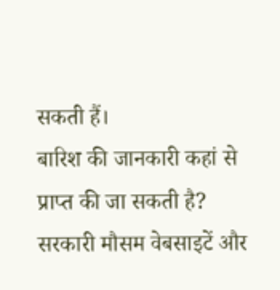सकती हैं।
बारिश की जानकारी कहां से प्राप्त की जा सकती है?
सरकारी मौसम वेबसाइटें और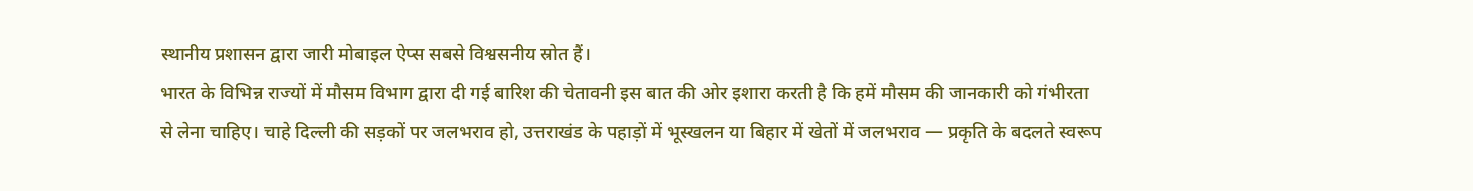स्थानीय प्रशासन द्वारा जारी मोबाइल ऐप्स सबसे विश्वसनीय स्रोत हैं।
भारत के विभिन्न राज्यों में मौसम विभाग द्वारा दी गई बारिश की चेतावनी इस बात की ओर इशारा करती है कि हमें मौसम की जानकारी को गंभीरता से लेना चाहिए। चाहे दिल्ली की सड़कों पर जलभराव हो, उत्तराखंड के पहाड़ों में भूस्खलन या बिहार में खेतों में जलभराव — प्रकृति के बदलते स्वरूप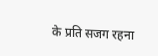के प्रति सजग रहना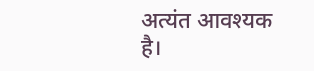अत्यंत आवश्यक है।